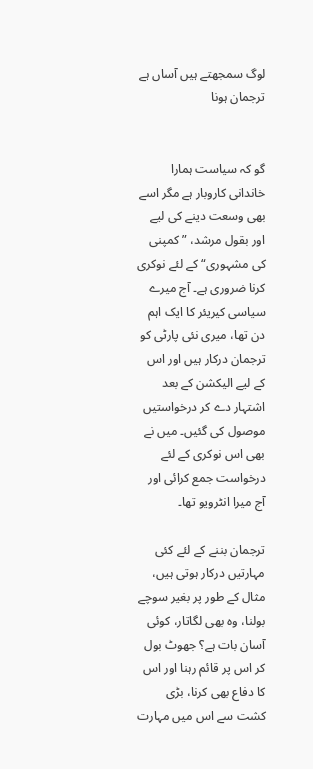لوگ سمجھتے ہیں آساں ہے ترجمان ہونا


گو کہ سیاست ہمارا خاندانی کاروبار ہے مگر اسے بھی وسعت دینے کی لیے اور بقول مرشد، ”کمپنی کی مشہوری“ کے لئے نوکری کرنا ضروری ہے۔ آج میرے سیاسی کیریئر کا ایک اہم دن تھا، میری نئی پارٹی کو ترجمان درکار ہیں اور اس کے لیے الیکشن کے بعد اشتہار دے کر درخواستیں موصول کی گئیں۔ میں نے بھی اس نوکری کے لئے درخواست جمع کرائی اور آج میرا انٹرویو تھا۔

ترجمان بننے کے لئے کئی مہارتیں درکار ہوتی ہیں، مثال کے طور پر بغیر سوچے بولنا، وہ بھی لگاتار، کوئی آسان بات ہے؟ جھوٹ بول کر اس پر قائم رہنا اور اس کا دفاع بھی کرنا، بڑی کشت سے اس میں مہارت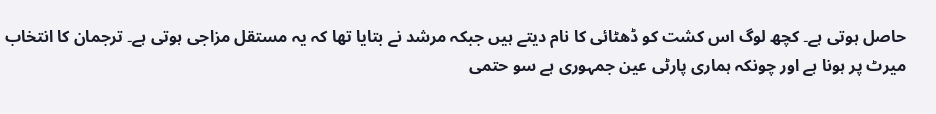حاصل ہوتی ہے۔ کچھ لوگ اس کشت کو ڈھٹائی کا نام دیتے ہیں جبکہ مرشد نے بتایا تھا کہ یہ مستقل مزاجی ہوتی ہے۔ ترجمان کا انتخاب میرٹ پر ہونا ہے اور چونکہ ہماری پارٹی عین جمہوری ہے سو حتمی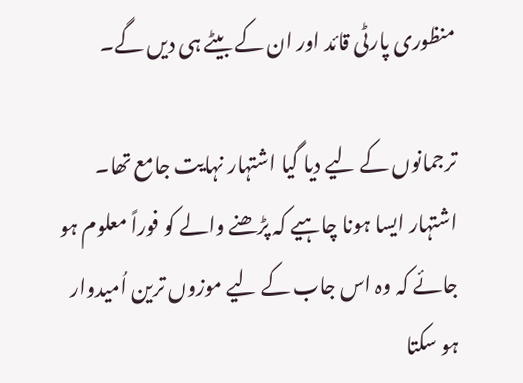منظوری پارٹی قائد اور ان کے بیٹے ہی دیں گے۔

ترجمانوں کے لیے دیا گیا اشتہار نہایت جامع تھا۔ اشتہار ایسا ہونا چاہیے کہ پڑھنے والے کو فوراً معلوم ہو جائے کہ وہ اس جاب کے لیے موزوں ترین اُمیدوار ہو سکتا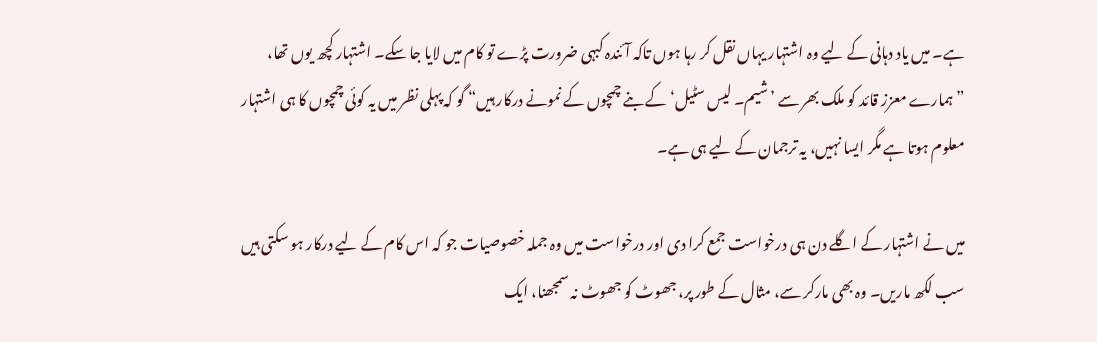ہے۔ میں یاد دہانی کے لیے وہ اشتہار یہاں نقل کر رہا ہوں تاکہ آئندہ کبہی ضرورت پڑے تو کام میں لایا جا سکے۔ اشتہار کچھ یوں تھا، ”ہمارے معزز قائد کو ملک بھر سے ’شیم۔ لیس سٹیل‘ کے بنے چمچوں کے نمونے درکار ہیں“ گو کہ پہلی نظر میں یہ کوئی چمچوں کا ہی اشتہار معلوم ہوتا ہے مگر ایسا نہیں، یہ ترجمان کے لیے ہی ہے۔

میں نے اشتہار کے اگلے دن ہی درخواست جمع کرا دی اور درخواست میں وہ جملہ خصوصیات جو کہ اس کام کے لیے درکار ہو سکتی ہیں سب لکھ ماریں۔ وہ بھی مارکر سے، مثال کے طور پر، جھوٹ کو جھوٹ نہ سمجھنا، ایک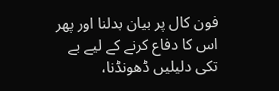فون کال پر بیان بدلنا اور پھر اس کا دفاع کرنے کے لیے بے تکی دلیلیں ڈھونڈنا،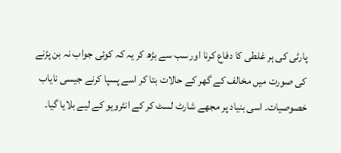پارٹی کی ہر غلطی کا دفاع کرنا اور سب سے بڑھ کر یہ کہ کوئی جواب نہ بن پڑنے کی صورت میں مخالف کے گھر کے حالات بتا کر اسے پسپا کرنے جیسی نایاب خصوصیات۔ اسی بنیاد پر مجھے شارٹ لسٹ کر کے انٹرویو کے لیے بلایا گیا۔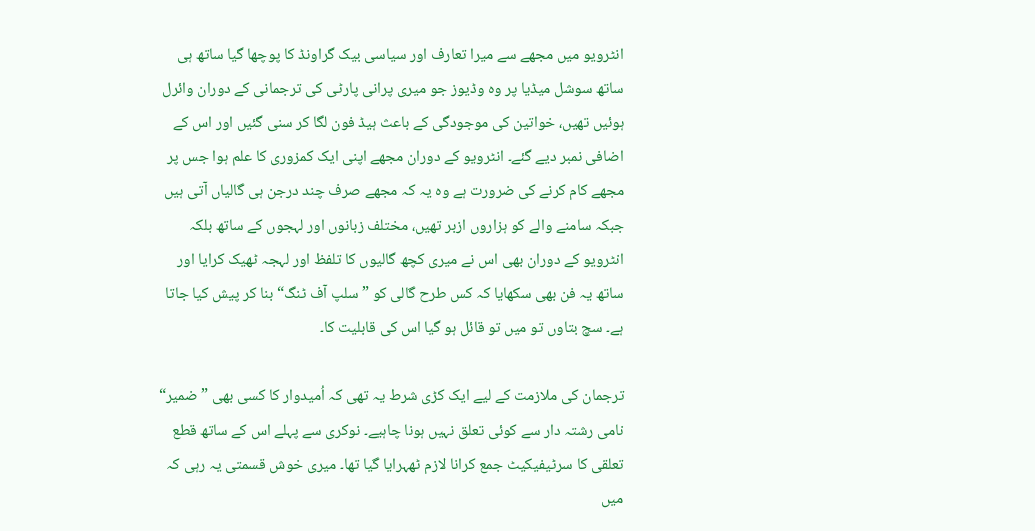انٹرویو میں مجھے سے میرا تعارف اور سیاسی بیک گراونڈ کا پوچھا گیا ساتھ ہی ساتھ سوشل میڈیا پر وہ وڈیوز جو میری پرانی پارٹی کی ترجمانی کے دوران وائرل ہوئیں تھیں، خواتین کی موجودگی کے باعث ہیڈ فون لگا کر سنی گئیں اور اس کے اضافی نمبر دیے گئے۔ انٹرویو کے دوران مجھے اپنی ایک کمزوری کا علم ہوا جس پر مجھے کام کرنے کی ضرورت ہے وہ یہ کہ مجھے صرف چند درجن ہی گالیاں آتی ہیں جبکہ سامنے والے کو ہزاروں ازبر تھیں، مختلف زبانوں اور لہجوں کے ساتھ بلکہ انٹرویو کے دوران بھی اس نے میری کچھ گالیوں کا تلفظ اور لہجہ ٹھیک کرایا اور ساتھ یہ فن بھی سکھایا کہ کس طرح گالی کو ”سلپ آف ٹنگ“ بنا کر پیش کیا جاتا ہے۔ سچ بتاوں تو میں تو قائل ہو گیا اس کی قابلیت کا۔

ترجمان کی ملازمت کے لیے ایک کڑی شرط یہ تھی کہ اُمیدوار کا کسی بھی ”ضمیر“ نامی رشتہ دار سے کوئی تعلق نہیں ہونا چاہیے۔ نوکری سے پہلے اس کے ساتھ قطع تعلقی کا سرٹیفیکیٹ جمع کرانا لازم ٹھہرایا گیا تھا۔ میری خوش قسمتی یہ رہی کہ میں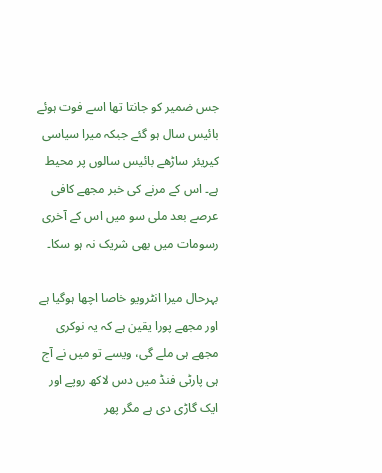جس ضمیر کو جانتا تھا اسے فوت ہوئے بائیس سال ہو گئے جبکہ میرا سیاسی کیریئر ساڑھے بائیس سالوں پر محیط ہے۔ اس کے مرنے کی خبر مجھے کافی عرصے بعد ملی سو میں اس کے آخری رسومات میں بھی شریک نہ ہو سکا۔

بہرحال میرا انٹرویو خاصا اچھا ہوگیا ہے اور مجھے پورا یقین ہے کہ یہ نوکری مجھے ہی ملے گی، ویسے تو میں نے آج ہی پارٹی فنڈ میں دس لاکھ روپے اور ایک گاڑی دی ہے مگر پھر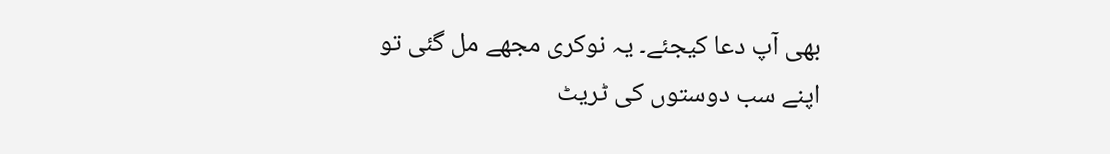بھی آپ دعا کیجئے۔ یہ نوکری مجھے مل گئی تو اپنے سب دوستوں کی ٹریٹ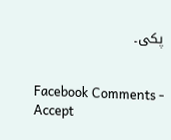پکی۔


Facebook Comments - Accept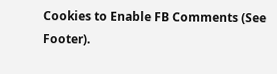Cookies to Enable FB Comments (See Footer).